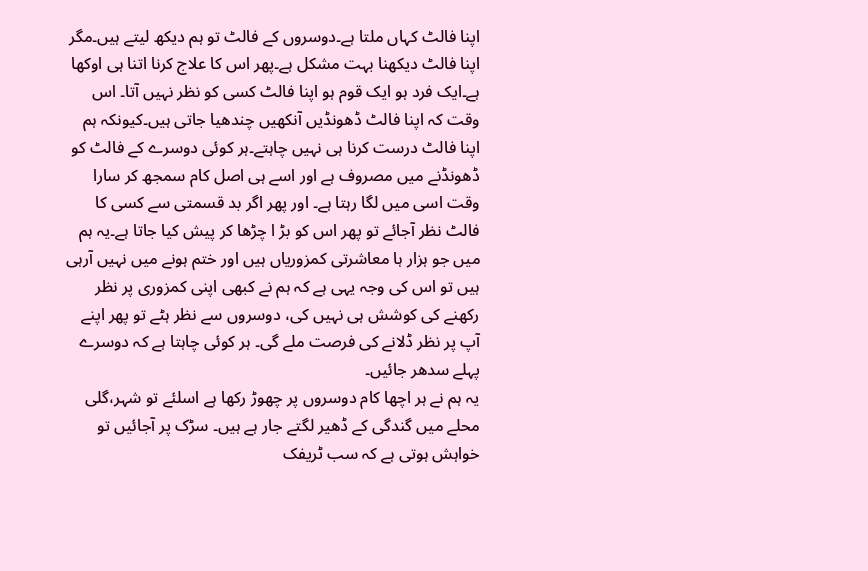اپنا فالٹ کہاں ملتا ہے۔دوسروں کے فالٹ تو ہم دیکھ لیتے ہیں۔مگر اپنا فالٹ دیکھنا بہت مشکل ہے۔پھر اس کا علاج کرنا اتنا ہی اوکھا ہے۔ایک فرد ہو ایک قوم ہو اپنا فالٹ کسی کو نظر نہیں آتا۔ اس وقت کہ اپنا فالٹ ڈھونڈیں آنکھیں چندھیا جاتی ہیں۔کیونکہ ہم اپنا فالٹ درست کرنا ہی نہیں چاہتے۔ہر کوئی دوسرے کے فالٹ کو ڈھونڈنے میں مصروف ہے اور اسے ہی اصل کام سمجھ کر سارا وقت اسی میں لگا رہتا ہے۔ اور پھر اگر بد قسمتی سے کسی کا فالٹ نظر آجائے تو پھر اس کو بڑ ا چڑھا کر پیش کیا جاتا ہے۔یہ ہم میں جو ہزار ہا معاشرتی کمزوریاں ہیں اور ختم ہونے میں نہیں آرہی ہیں تو اس کی وجہ یہی ہے کہ ہم نے کبھی اپنی کمزوری پر نظر رکھنے کی کوشش ہی نہیں کی، دوسروں سے نظر ہٹے تو پھر اپنے آپ پر نظر ڈلانے کی فرصت ملے گی۔ ہر کوئی چاہتا ہے کہ دوسرے پہلے سدھر جائیں۔
یہ ہم نے ہر اچھا کام دوسروں پر چھوڑ رکھا ہے اسلئے تو شہر،گلی محلے میں گندگی کے ڈھیر لگتے جار ہے ہیں۔ سڑک پر آجائیں تو خواہش ہوتی ہے کہ سب ٹریفک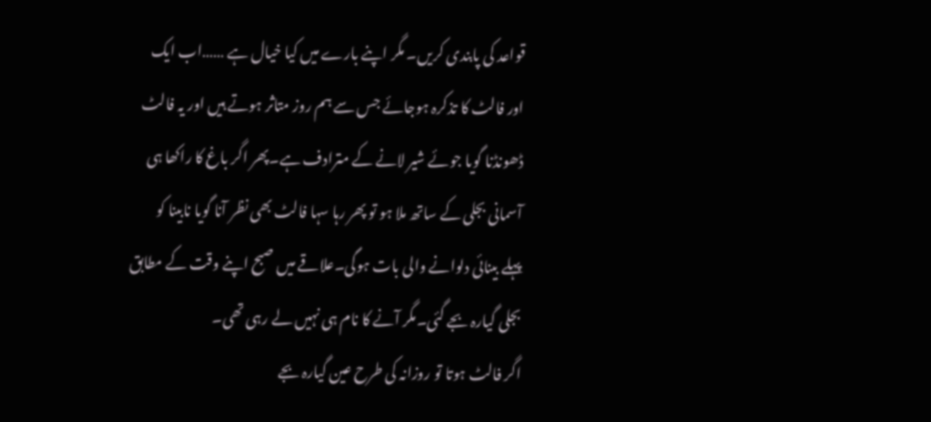قواعد کی پابندی کریں۔ مگر اپنے بارے میں کیا خیال ہے ……اب ایک اور فالٹ کا تذکرہ ہوجائے جس سے ہم روز متاثر ہوتے ہیں اور یہ فالٹ ڈھونڈنا گویا جوئے شیر لانے کے مترادف ہے۔پھر اگر باغ کا راکھا ہی آسمانی بجلی کے ساتھ ملا ہو تو پھر رہا سہا فالٹ بھی نظر آنا گویا نابینا کو پہلے بینائی دلوانے والی بات ہوگی۔علاقے میں صبح اپنے وقت کے مطابق بجلی گیارہ بجے گئی۔مگر آنے کا نام ہی نہیں لے رہی تھی۔
اگر فالٹ ہوتا تو روزانہ کی طرح عین گیارہ بجے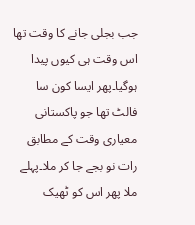جب بجلی جانے کا وقت تھا اس وقت ہی کیوں پیدا ہوگیا۔پھر ایسا کون سا فالٹ تھا جو پاکستانی معیاری وقت کے مطابق رات نو بجے جا کر ملا۔پہلے ملا پھر اس کو ٹھیک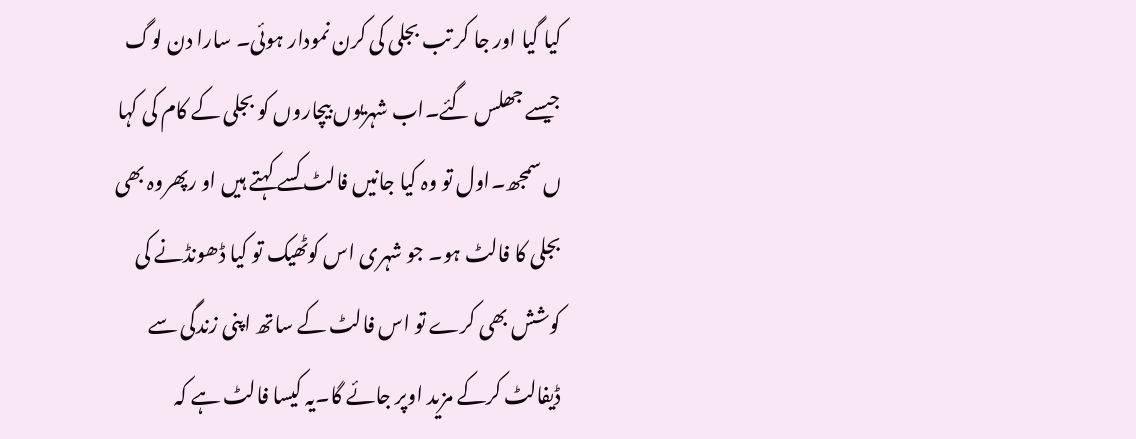کیا گیا اور جا کر تب بجلی کی کرن نمودار ہوئی۔ سارا دن لوگ جیسے جھلس گئے۔اب شہریوں بیچاروں کو بجلی کے کام کی کہا ں سمجھ۔اول تو وہ کیا جانیں فالٹ کسے کہتے ہیں او رپھروہ بھی بجلی کا فالٹ ہو۔ جو شہری اس کوٹھیک تو کیا ڈھونڈنے کی کوشش بھی کرے تو اس فالٹ کے ساتھ اپنی زندگی سے ڈیفالٹ کرکے مزید اوپر جائے گا۔یہ کیسا فالٹ ہے کہ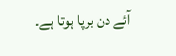آئے دن برپا ہوتا ہے۔